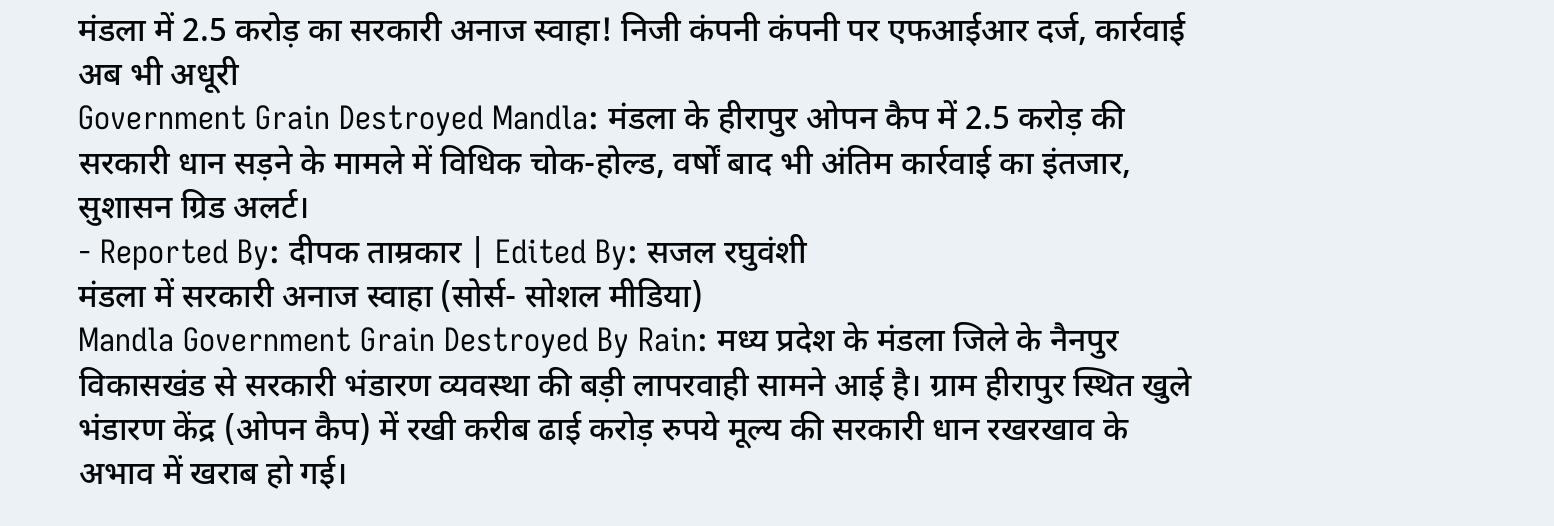मंडला में 2.5 करोड़ का सरकारी अनाज स्वाहा! निजी कंपनी कंपनी पर एफआईआर दर्ज, कार्रवाई अब भी अधूरी
Government Grain Destroyed Mandla: मंडला के हीरापुर ओपन कैप में 2.5 करोड़ की सरकारी धान सड़ने के मामले में विधिक चोक-होल्ड, वर्षों बाद भी अंतिम कार्रवाई का इंतजार, सुशासन ग्रिड अलर्ट।
- Reported By: दीपक ताम्रकार | Edited By: सजल रघुवंशी
मंडला में सरकारी अनाज स्वाहा (सोर्स- सोशल मीडिया)
Mandla Government Grain Destroyed By Rain: मध्य प्रदेश के मंडला जिले के नैनपुर विकासखंड से सरकारी भंडारण व्यवस्था की बड़ी लापरवाही सामने आई है। ग्राम हीरापुर स्थित खुले भंडारण केंद्र (ओपन कैप) में रखी करीब ढाई करोड़ रुपये मूल्य की सरकारी धान रखरखाव के अभाव में खराब हो गई।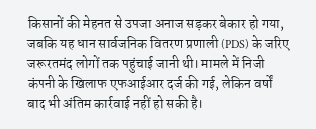किसानों की मेहनत से उपजा अनाज सड़कर बेकार हो गया, जबकि यह धान सार्वजनिक वितरण प्रणाली (PDS) के जरिए जरूरतमंद लोगों तक पहुंचाई जानी थी। मामले में निजी कंपनी के खिलाफ एफआईआर दर्ज की गई, लेकिन वर्षों बाद भी अंतिम कार्रवाई नहीं हो सकी है।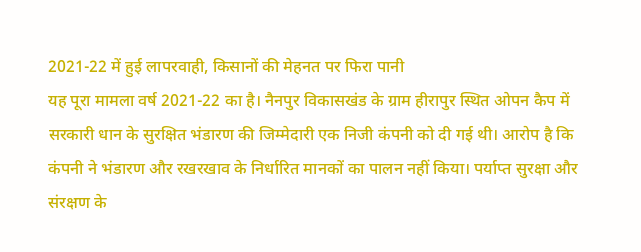2021-22 में हुई लापरवाही, किसानों की मेहनत पर फिरा पानी
यह पूरा मामला वर्ष 2021-22 का है। नैनपुर विकासखंड के ग्राम हीरापुर स्थित ओपन कैप में सरकारी धान के सुरक्षित भंडारण की जिम्मेदारी एक निजी कंपनी को दी गई थी। आरोप है कि कंपनी ने भंडारण और रखरखाव के निर्धारित मानकों का पालन नहीं किया। पर्याप्त सुरक्षा और संरक्षण के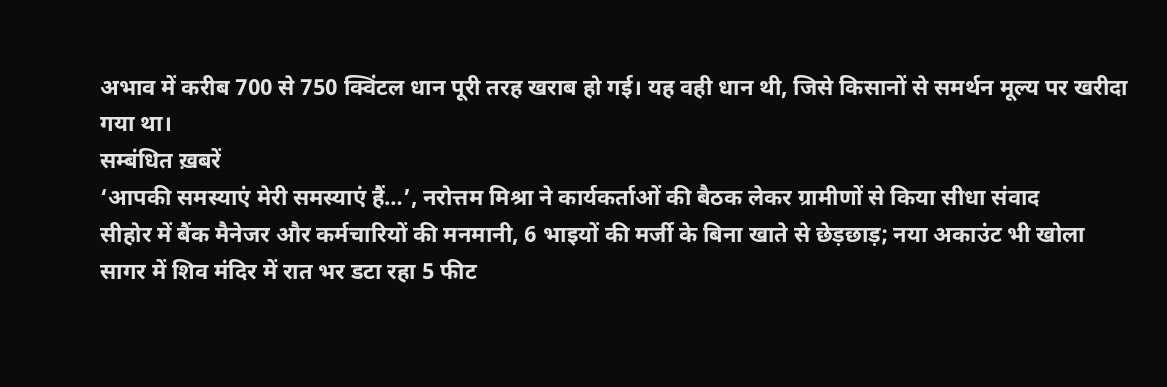अभाव में करीब 700 से 750 क्विंटल धान पूरी तरह खराब हो गई। यह वही धान थी, जिसे किसानों से समर्थन मूल्य पर खरीदा गया था।
सम्बंधित ख़बरें
‘आपकी समस्याएं मेरी समस्याएं हैं…’, नरोत्तम मिश्रा ने कार्यकर्ताओं की बैठक लेकर ग्रामीणों से किया सीधा संवाद
सीहोर में बैंक मैनेजर और कर्मचारियों की मनमानी, 6 भाइयों की मर्जी के बिना खाते से छेड़छाड़; नया अकाउंट भी खोला
सागर में शिव मंदिर में रात भर डटा रहा 5 फीट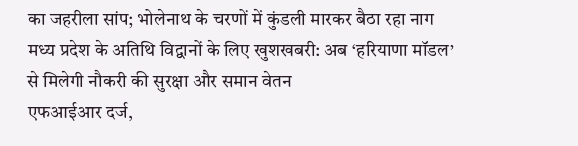का जहरीला सांप; भोलेनाथ के चरणों में कुंडली मारकर बैठा रहा नाग
मध्य प्रदेश के अतिथि विद्वानों के लिए खुशखबरी: अब ‘हरियाणा मॉडल’ से मिलेगी नौकरी की सुरक्षा और समान वेतन
एफआईआर दर्ज,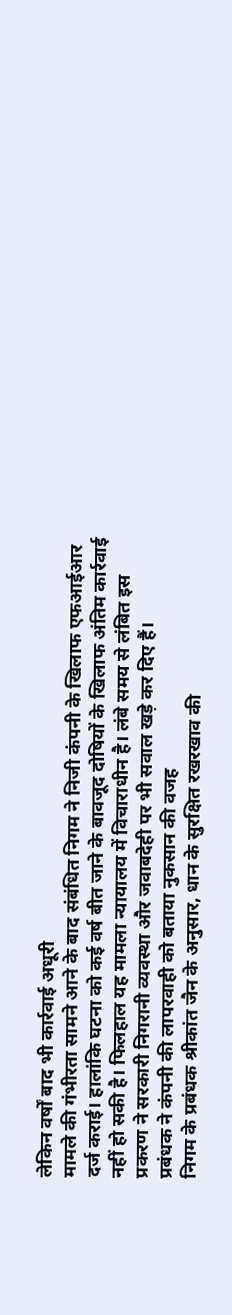लेकिन वर्षों बाद भी कार्रवाई अधूरी
मामले की गंभीरता सामने आने के बाद संबंधित निगम ने निजी कंपनी के खिलाफ एफआईआर दर्ज कराई। हालांकि घटना को कई वर्ष बीत जाने के बावजूद दोषियों के खिलाफ अंतिम कार्रवाई नहीं हो सकी है। फिलहाल यह मामला न्यायालय में विचाराधीन है। लंबे समय से लंबित इस प्रकरण ने सरकारी निगरानी व्यवस्था और जवाबदेही पर भी सवाल खड़े कर दिए हैं।
प्रबंधक ने कंपनी की लापरवाही को बताया नुकसान की वजह
निगम के प्रबंधक श्रीकांत जैन के अनुसार, धान के सुरक्षित रखरखाव की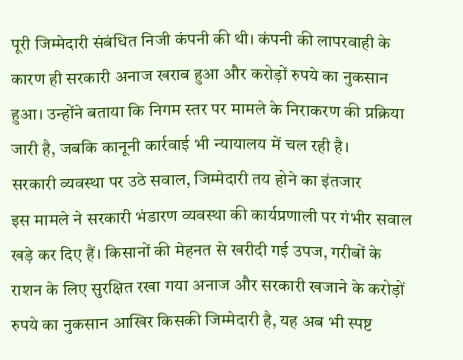पूरी जिम्मेदारी संबंधित निजी कंपनी की थी। कंपनी की लापरवाही के कारण ही सरकारी अनाज खराब हुआ और करोड़ों रुपये का नुकसान हुआ। उन्होंने बताया कि निगम स्तर पर मामले के निराकरण की प्रक्रिया जारी है, जबकि कानूनी कार्रवाई भी न्यायालय में चल रही है।
सरकारी व्यवस्था पर उठे सवाल, जिम्मेदारी तय होने का इंतजार
इस मामले ने सरकारी भंडारण व्यवस्था की कार्यप्रणाली पर गंभीर सवाल खड़े कर दिए हैं। किसानों की मेहनत से खरीदी गई उपज, गरीबों के राशन के लिए सुरक्षित रखा गया अनाज और सरकारी खजाने के करोड़ों रुपये का नुकसान आखिर किसकी जिम्मेदारी है, यह अब भी स्पष्ट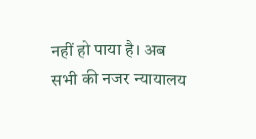नहीं हो पाया है। अब सभी की नजर न्यायालय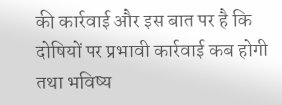की कार्रवाई और इस बात पर है कि दोषियों पर प्रभावी कार्रवाई कब होगी तथा भविष्य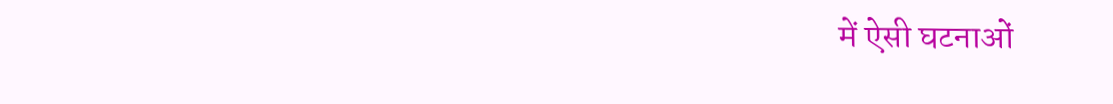में ऐसी घटनाओं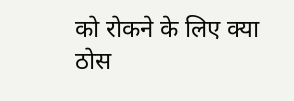को रोकने के लिए क्या ठोस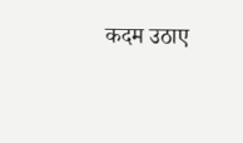कदम उठाए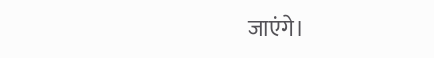जाएंगे।